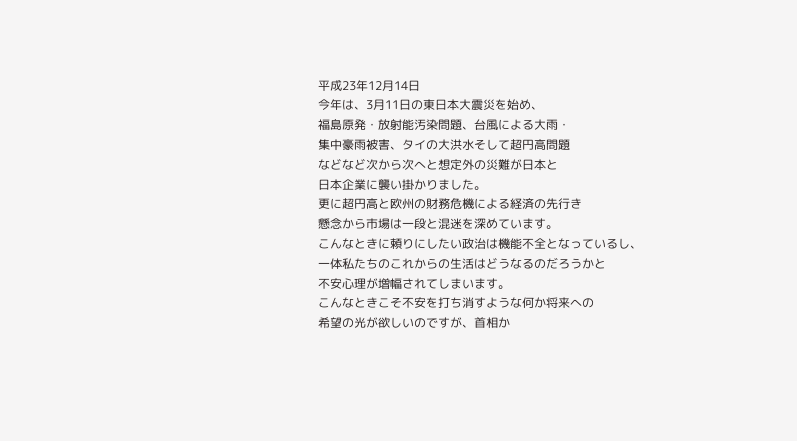平成23年12月14日
今年は、3月11日の東日本大震災を始め、
福島原発・放射能汚染問題、台風による大雨・
集中豪雨被害、タイの大洪水そして超円高問題
などなど次から次へと想定外の災難が日本と
日本企業に襲い掛かりました。
更に超円高と欧州の財務危機による経済の先行き
懸念から市場は一段と混迷を深めています。
こんなときに頼りにしたい政治は機能不全となっているし、
一体私たちのこれからの生活はどうなるのだろうかと
不安心理が増幅されてしまいます。
こんなときこそ不安を打ち消すような何か将来への
希望の光が欲しいのですが、首相か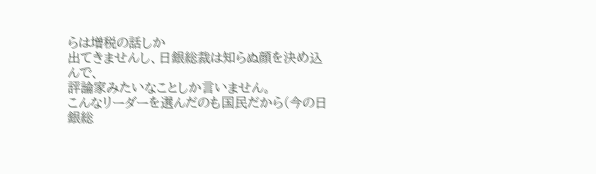らは増税の話しか
出てきませんし、日銀総裁は知らぬ顔を決め込んで、
評論家みたいなことしか言いません。
こんなリーダーを選んだのも国民だから(今の日銀総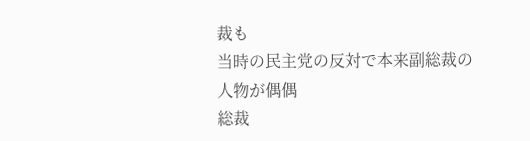裁も
当時の民主党の反対で本来副総裁の人物が偶偶
総裁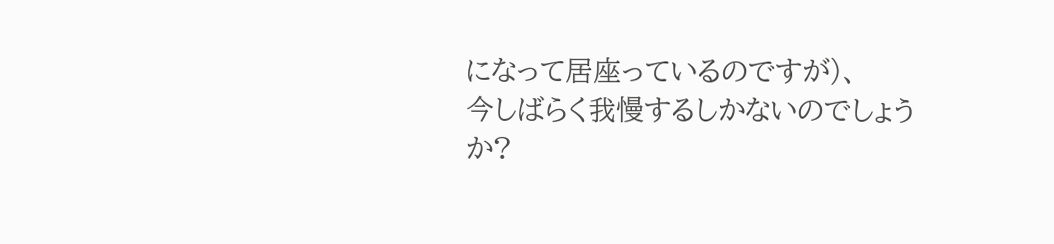になって居座っているのですが)、
今しばらく我慢するしかないのでしょうか?